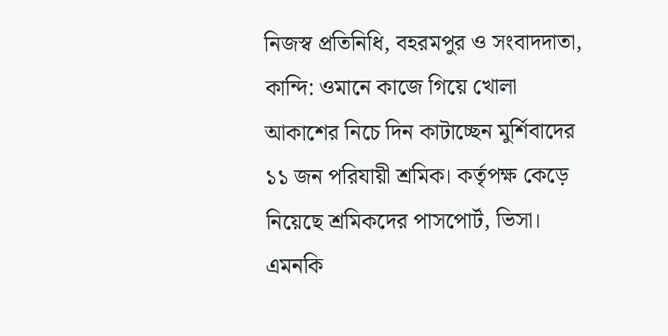নিজস্ব প্রতিনিধি, বহরমপুর ও সংবাদদাতা, কান্দি: ওমানে কাজে গিয়ে খোলা আকাশের নিচে দিন কাটাচ্ছেন মুর্শিবাদের ১১ জন পরিযায়ী শ্রমিক। কর্তৃপক্ষ কেড়ে নিয়েছে শ্রমিকদের পাসপোর্ট, ভিসা। এমনকি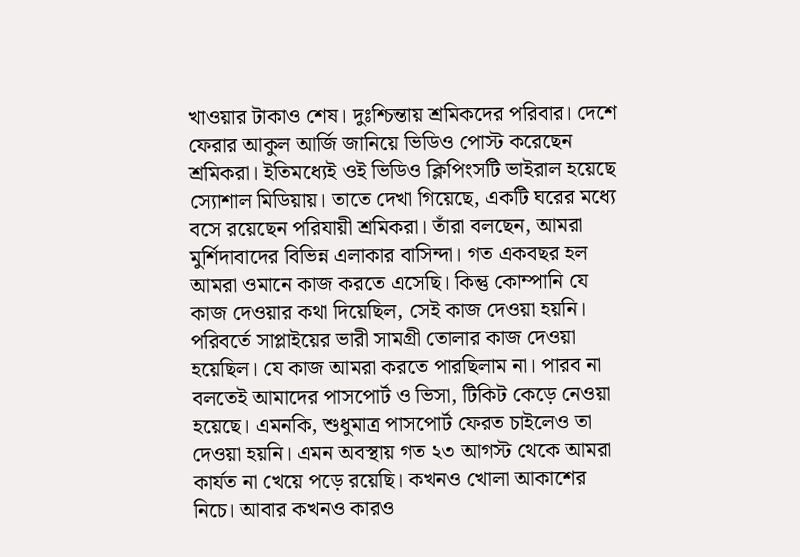খাওয়ার টাকাও শেষ। দুঃশ্চিন্তায় শ্রমিকদের পরিবার। দেশে ফেরার আকুল আর্জি জানিয়ে ভিডিও পোস্ট করেছেন শ্রমিকরা। ইতিমধ্যেই ওই ভিডিও ক্লিপিংসটি ভাইরাল হয়েছে স্যোশাল মিডিয়ায়। তাতে দেখা গিয়েছে, একটি ঘরের মধ্যে বসে রয়েছেন পরিযায়ী শ্রমিকরা। তাঁরা বলছেন, আমরা মুর্শিদাবাদের বিভিন্ন এলাকার বাসিন্দা। গত একবছর হল আমরা ওমানে কাজ করতে এসেছি। কিন্তু কোম্পানি যে কাজ দেওয়ার কথা দিয়েছিল, সেই কাজ দেওয়া হয়নি। পরিবর্তে সাপ্লাইয়ের ভারী সামগ্রী তোলার কাজ দেওয়া হয়েছিল। যে কাজ আমরা করতে পারছিলাম না। পারব না বলতেই আমাদের পাসপোর্ট ও ভিসা, টিকিট কেড়ে নেওয়া হয়েছে। এমনকি, শুধুমাত্র পাসপোর্ট ফেরত চাইলেও তা দেওয়া হয়নি। এমন অবস্থায় গত ২৩ আগস্ট থেকে আমরা কার্যত না খেয়ে পড়ে রয়েছি। কখনও খোলা আকাশের নিচে। আবার কখনও কারও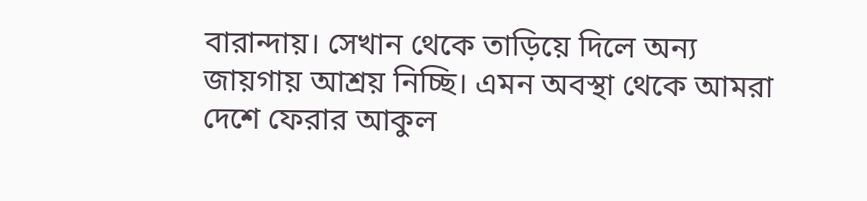বারান্দায়। সেখান থেকে তাড়িয়ে দিলে অন্য জায়গায় আশ্রয় নিচ্ছি। এমন অবস্থা থেকে আমরা দেশে ফেরার আকুল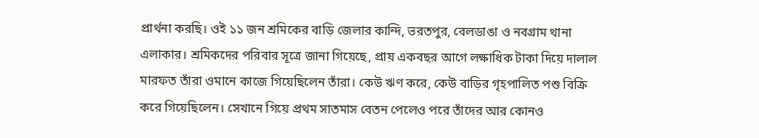প্রার্থনা করছি। ওই ১১ জন শ্রমিকের বাড়ি জেলার কান্দি, ভরতপুর, বেলডাঙা ও নবগ্রাম থানা এলাকার। শ্রমিকদের পরিবার সূত্রে জানা গিয়েছে, প্রায় একবছর আগে লক্ষাধিক টাকা দিয়ে দালাল মারফত তাঁরা ওমানে কাজে গিয়েছিলেন তাঁরা। কেউ ঋণ করে, কেউ বাড়ির গৃহপালিত পশু বিক্রি করে গিয়েছিলেন। সেখানে গিয়ে প্রথম সাতমাস বেতন পেলেও পরে তাঁদের আর কোনও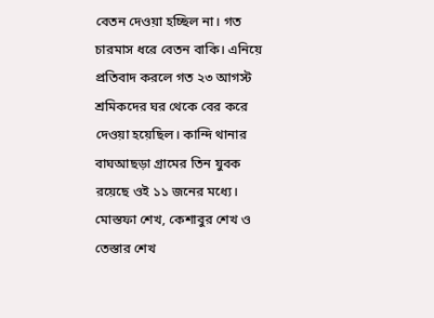বেতন দেওয়া হচ্ছিল না। গত চারমাস ধরে বেতন বাকি। এনিয়ে প্রতিবাদ করলে গত ২৩ আগস্ট শ্রমিকদের ঘর থেকে বের করে দেওয়া হয়েছিল। কান্দি থানার বাঘআছড়া গ্রামের তিন যুবক রয়েছে ওই ১১ জনের মধ্যে। মোস্তফা শেখ, কেশাবুর শেখ ও তেস্তার শেখ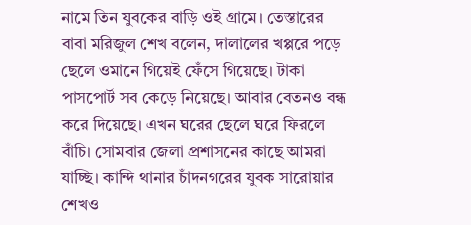নামে তিন যুবকের বাড়ি ওই গ্রামে। তেস্তারের বাবা মরিজুল শেখ বলেন, দালালের খপ্পরে পড়ে ছেলে ওমানে গিয়েই ফেঁসে গিয়েছে। টাকা পাসপোর্ট সব কেড়ে নিয়েছে। আবার বেতনও বন্ধ করে দিয়েছে। এখন ঘরের ছেলে ঘরে ফিরলে বাঁচি। সোমবার জেলা প্রশাসনের কাছে আমরা যাচ্ছি। কান্দি থানার চাঁদনগরের যুবক সারোয়ার শেখও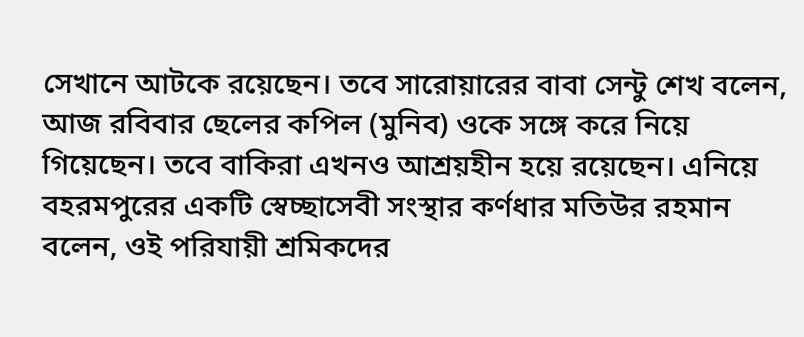সেখানে আটকে রয়েছেন। তবে সারোয়ারের বাবা সেন্টু শেখ বলেন, আজ রবিবার ছেলের কপিল (মুনিব) ওকে সঙ্গে করে নিয়ে গিয়েছেন। তবে বাকিরা এখনও আশ্রয়হীন হয়ে রয়েছেন। এনিয়ে বহরমপুরের একটি স্বেচ্ছাসেবী সংস্থার কর্ণধার মতিউর রহমান বলেন, ওই পরিযায়ী শ্রমিকদের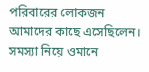পরিবারের লোকজন আমাদের কাছে এসেছিলেন। সমস্যা নিয়ে ওমানে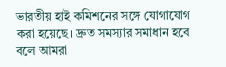ভারতীয় হাই কমিশনের সঙ্গে যোগাযোগ করা হয়েছে। দ্রুত সমস্যার সমাধান হবে বলে আমরা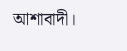আশাবাদী।